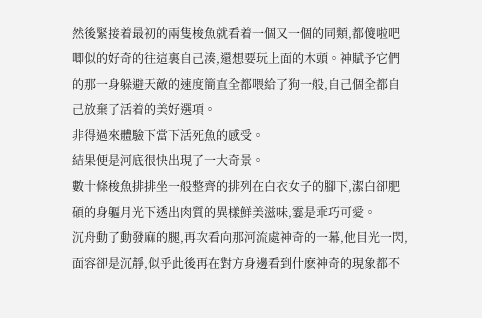然後緊接着最初的兩隻梭魚就看着一個又一個的同類,都傻啦吧唧似的好奇的往這裏自己湊,還想要玩上面的木頭。神賦予它們的那一身躲避天敵的速度簡直全都喂給了狗一般,自己個全都自己放棄了活着的美好選項。
非得過來體驗下當下活死魚的感受。
結果便是河底很快出現了一大奇景。
數十條梭魚排排坐一般整齊的排列在白衣女子的腳下,潔白卻肥碩的身軀月光下透出肉質的異樣鮮美滋味,霎是乖巧可愛。
沉舟動了動發麻的腿,再次看向那河流處神奇的一幕,他目光一閃,面容卻是沉靜,似乎此後再在對方身邊看到什麽神奇的現象都不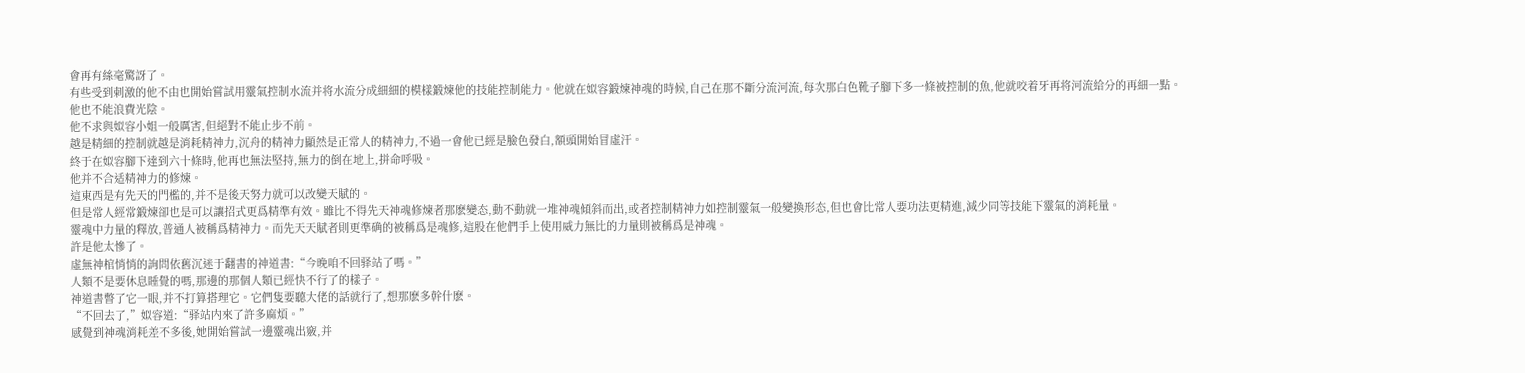會再有絲毫驚訝了。
有些受到刺激的他不由也開始嘗試用靈氣控制水流并将水流分成細細的模樣鍛煉他的技能控制能力。他就在姒容鍛煉神魂的時候,自己在那不斷分流河流,每次那白色靴子腳下多一條被控制的魚,他就咬着牙再将河流給分的再細一點。
他也不能浪費光陰。
他不求與姒容小姐一般厲害,但絕對不能止步不前。
越是精細的控制就越是消耗精神力,沉舟的精神力顯然是正常人的精神力,不過一會他已經是臉色發白,額頭開始冒虛汗。
終于在姒容腳下達到六十條時,他再也無法堅持,無力的倒在地上,拼命呼吸。
他并不合适精神力的修煉。
這東西是有先天的門檻的,并不是後天努力就可以改變天賦的。
但是常人經常鍛煉卻也是可以讓招式更爲精準有效。雖比不得先天神魂修煉者那麽變态,動不動就一堆神魂傾斜而出,或者控制精神力如控制靈氣一般變換形态,但也會比常人要功法更精進,減少同等技能下靈氣的消耗量。
靈魂中力量的釋放,普通人被稱爲精神力。而先天天賦者則更準确的被稱爲是魂修,這股在他們手上使用威力無比的力量則被稱爲是神魂。
許是他太慘了。
虛無神棺悄悄的詢問依舊沉迷于翻書的神道書:“今晚咱不回驿站了嗎。”
人類不是要休息睡覺的嗎,那邊的那個人類已經快不行了的樣子。
神道書瞥了它一眼,并不打算搭理它。它們隻要聽大佬的話就行了,想那麽多幹什麽。
“不回去了,”姒容道:“驿站内來了許多麻煩。”
感覺到神魂消耗差不多後,她開始嘗試一邊靈魂出竅,并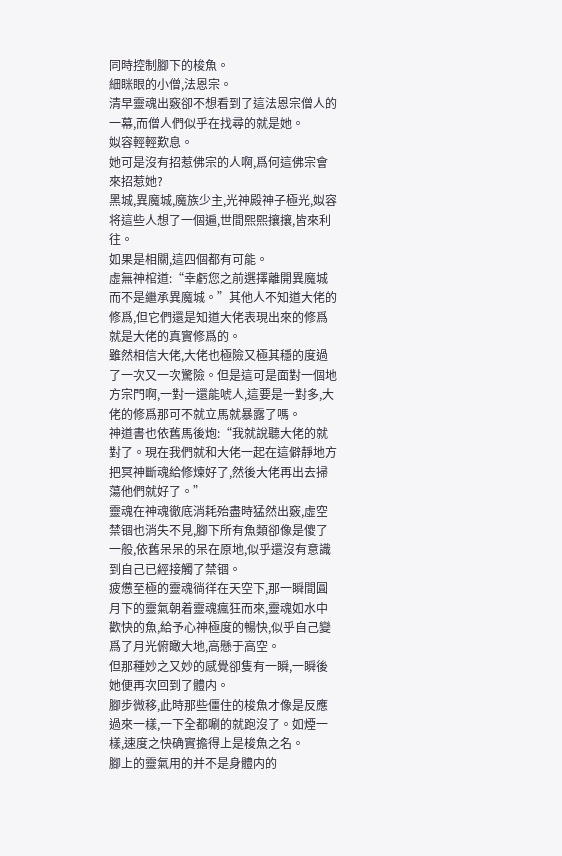同時控制腳下的梭魚。
細眯眼的小僧,法恩宗。
清早靈魂出竅卻不想看到了這法恩宗僧人的一幕,而僧人們似乎在找尋的就是她。
姒容輕輕歎息。
她可是沒有招惹佛宗的人啊,爲何這佛宗會來招惹她?
黑城,異魔城,魔族少主,光神殿神子極光,姒容将這些人想了一個遍,世間熙熙攘攘,皆來利往。
如果是相關,這四個都有可能。
虛無神棺道:“幸虧您之前選擇離開異魔城而不是繼承異魔城。”其他人不知道大佬的修爲,但它們還是知道大佬表現出來的修爲就是大佬的真實修爲的。
雖然相信大佬,大佬也極險又極其穩的度過了一次又一次驚險。但是這可是面對一個地方宗門啊,一對一還能唬人,這要是一對多,大佬的修爲那可不就立馬就暴露了嗎。
神道書也依舊馬後炮:“我就說聽大佬的就對了。現在我們就和大佬一起在這僻靜地方把冥神斷魂給修煉好了,然後大佬再出去掃蕩他們就好了。”
靈魂在神魂徹底消耗殆盡時猛然出竅,虛空禁锢也消失不見,腳下所有魚類卻像是傻了一般,依舊呆呆的呆在原地,似乎還沒有意識到自己已經接觸了禁锢。
疲憊至極的靈魂徜徉在天空下,那一瞬間圓月下的靈氣朝着靈魂瘋狂而來,靈魂如水中歡快的魚,給予心神極度的暢快,似乎自己變爲了月光俯瞰大地,高懸于高空。
但那種妙之又妙的感覺卻隻有一瞬,一瞬後她便再次回到了體内。
腳步微移,此時那些僵住的梭魚才像是反應過來一樣,一下全都唰的就跑沒了。如煙一樣,速度之快确實擔得上是梭魚之名。
腳上的靈氣用的并不是身體内的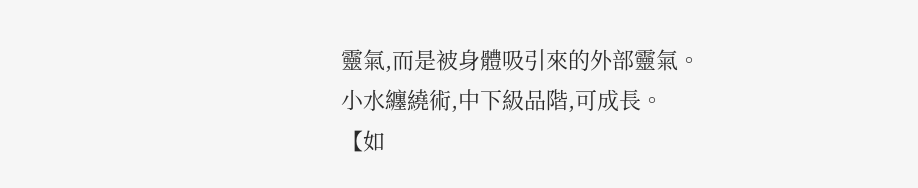靈氣,而是被身體吸引來的外部靈氣。
小水纏繞術,中下級品階,可成長。
【如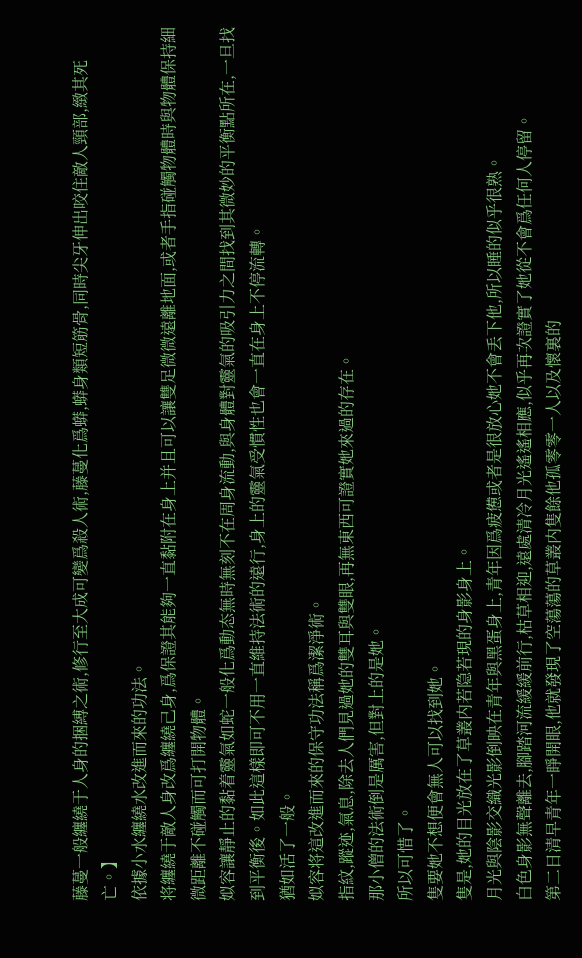藤蔓一般纏繞于人身的捆縛之術,修行至大成可變爲殺人術,藤蔓化爲蟒,蟒身類短筋骨,同時尖牙伸出咬住敵人頸部,緻其死亡。】
依據小水纏繞水改進而來的功法。
将纏繞于敵人身改爲纏繞己身,爲保證其能夠一直黏附在身上并且可以讓雙足微微遠離地面,或者手指碰觸物體時與物體保持細微距離不碰觸而可打開物體。
姒容讓靜止的黏着靈氣如蛇一般化爲動态無時無刻不在周身流動,與身體對靈氣的吸引力之間找到其微妙的平衡點所在,一旦找到平衡後。如此這樣即可不用一直維持法術的遠行,身上的靈氣受慣性也會一直在身上不停流轉。
猶如活了一般。
姒容将這改進而來的保守功法稱爲潔淨術。
指紋,蹤迹,氣息,除去人們見過她的雙耳與雙眼,再無東西可證實她來過的存在。
那小僧的法術倒是厲害,但對上的是她。
所以可惜了。
隻要她不想便會無人可以找到她。
隻是,她的目光放在了草叢内若隐若現的身影身上。
月光與陰影交織光影倒映在青年與黑蛋身上,青年因爲疲憊或者是很放心她不會丢下他,所以睡的似乎很熟。
白色身影無聲離去,腳踏河流緩緩前行,枯草相迎,遠處清冷月光遙遙相應,似乎再次證實了她從不會爲任何人停留。
第二日清早青年一睜開眼,他就發現了空蕩蕩的草叢内隻餘他孤零零一人以及懷裏的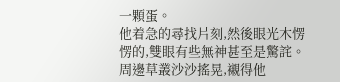一顆蛋。
他着急的尋找片刻,然後眼光木愣愣的,雙眼有些無神甚至是驚詫。
周邊草叢沙沙搖晃,襯得他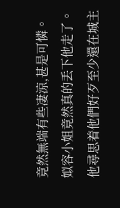竟然無端有些凄涼,甚是可憐。
姒容小姐竟然真的丢下他走了。
他尋思着他們好歹至少還在城主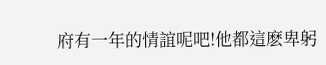府有一年的情誼呢吧!他都這麽卑躬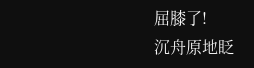屈膝了!
沉舟原地眨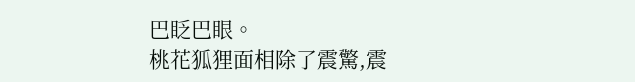巴眨巴眼。
桃花狐狸面相除了震驚,震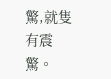驚,就隻有震驚。